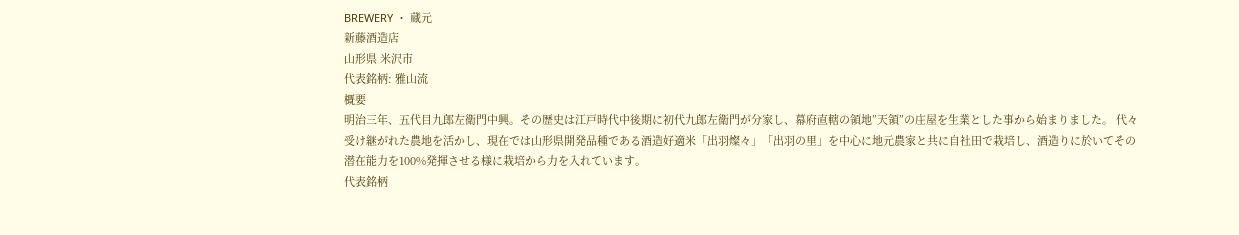BREWERY ・ 蔵元
新藤酒造店
山形県 米沢市
代表銘柄: 雅山流
概要
明治三年、五代目九郎左衛門中興。その歴史は江戸時代中後期に初代九郎左衛門が分家し、幕府直轄の領地”天領”の庄屋を生業とした事から始まりました。 代々受け継がれた農地を活かし、現在では山形県開発品種である酒造好適米「出羽燦々」「出羽の里」を中心に地元農家と共に自社田で栽培し、酒造りに於いてその潜在能力を100%発揮させる様に栽培から力を入れています。
代表銘柄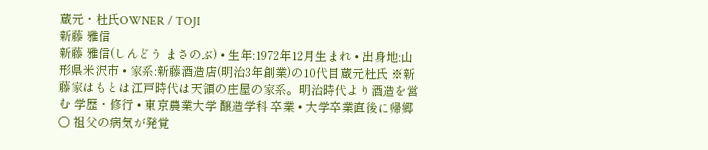蔵元・杜氏OWNER / TOJI
新藤 雅信
新藤 雅信(しんどう まさのぶ) • 生年:1972年12月生まれ • 出身地:山形県米沢市 • 家系:新藤酒造店(明治3年創業)の10代目蔵元杜氏 ※新藤家はもとは江戸時代は天領の庄屋の家系。明治時代より酒造を営む 学歴・修行 • 東京農業大学 醸造学科 卒業 • 大学卒業直後に帰郷 ○ 祖父の病気が発覚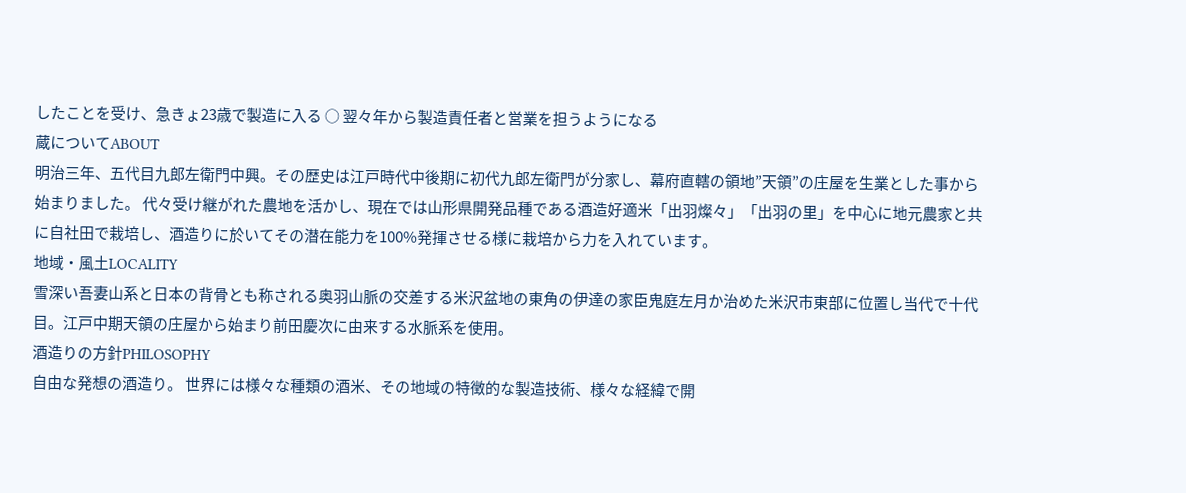したことを受け、急きょ23歳で製造に入る ○ 翌々年から製造責任者と営業を担うようになる
蔵についてABOUT
明治三年、五代目九郎左衛門中興。その歴史は江戸時代中後期に初代九郎左衛門が分家し、幕府直轄の領地”天領”の庄屋を生業とした事から始まりました。 代々受け継がれた農地を活かし、現在では山形県開発品種である酒造好適米「出羽燦々」「出羽の里」を中心に地元農家と共に自社田で栽培し、酒造りに於いてその潜在能力を100%発揮させる様に栽培から力を入れています。
地域・風土LOCALITY
雪深い吾妻山系と日本の背骨とも称される奥羽山脈の交差する米沢盆地の東角の伊達の家臣鬼庭左月か治めた米沢市東部に位置し当代で十代目。江戸中期天領の庄屋から始まり前田慶次に由来する水脈系を使用。
酒造りの方針PHILOSOPHY
自由な発想の酒造り。 世界には様々な種類の酒米、その地域の特徴的な製造技術、様々な経緯で開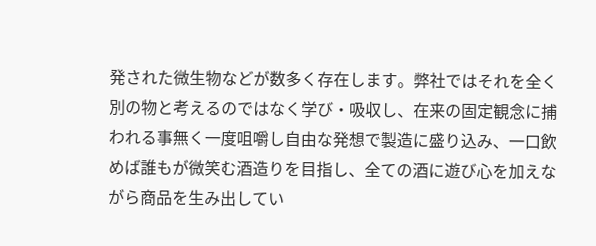発された微生物などが数多く存在します。弊社ではそれを全く別の物と考えるのではなく学び・吸収し、在来の固定観念に捕われる事無く一度咀嚼し自由な発想で製造に盛り込み、一口飲めば誰もが微笑む酒造りを目指し、全ての酒に遊び心を加えながら商品を生み出してい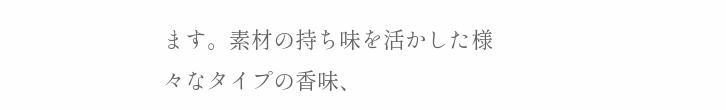ます。素材の持ち味を活かした様々なタイプの香味、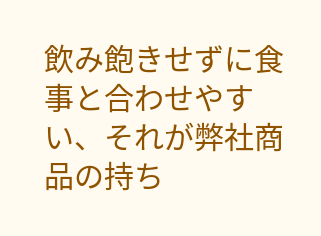飲み飽きせずに食事と合わせやすい、それが弊社商品の持ち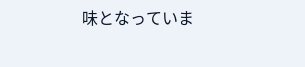味となっていま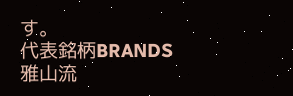す。
代表銘柄BRANDS
雅山流